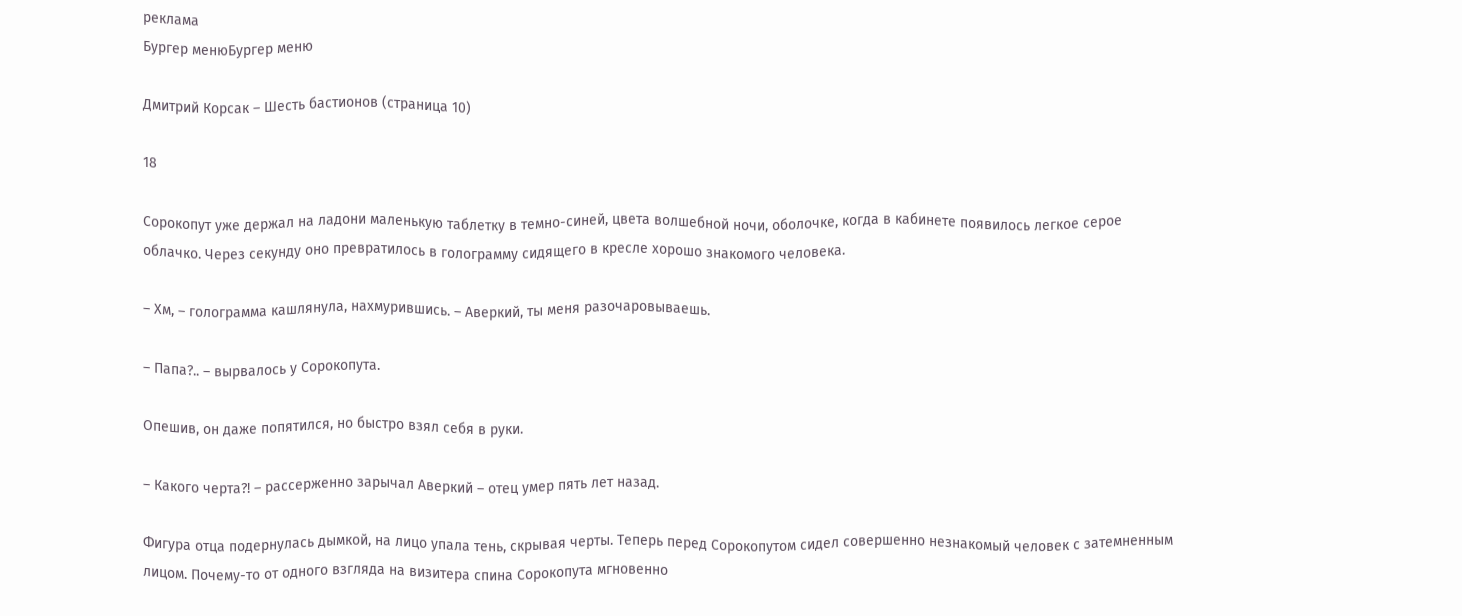реклама
Бургер менюБургер меню

Дмитрий Корсак – Шесть бастионов (страница 10)

18

Сорокопут уже держал на ладони маленькую таблетку в темно-синей, цвета волшебной ночи, оболочке, когда в кабинете появилось легкое серое облачко. Через секунду оно превратилось в голограмму сидящего в кресле хорошо знакомого человека.

– Хм, – голограмма кашлянула, нахмурившись. – Аверкий, ты меня разочаровываешь.

– Папа?.. – вырвалось у Сорокопута.

Опешив, он даже попятился, но быстро взял себя в руки.

– Какого черта?! – рассерженно зарычал Аверкий – отец умер пять лет назад.

Фигура отца подернулась дымкой, на лицо упала тень, скрывая черты. Теперь перед Сорокопутом сидел совершенно незнакомый человек с затемненным лицом. Почему-то от одного взгляда на визитера спина Сорокопута мгновенно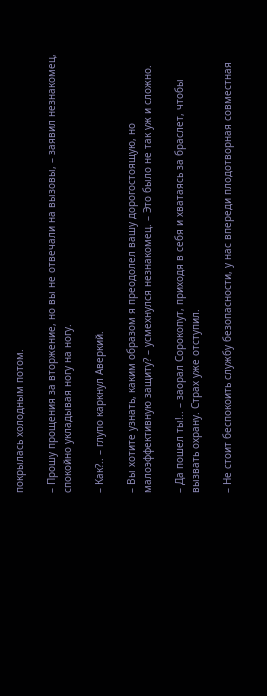покрылась холодным потом.

– Прошу прощения за вторжение, но вы не отвечали на вызовы, – заявил незнакомец, спокойно укладывая ногу на ногу.

– Как?.. – глупо каркнул Аверкий.

– Вы хотите узнать, каким образом я преодолел вашу дорогостоящую, но малоэффективную защиту? – усмехнулся незнакомец. – Это было не так уж и сложно.

– Да пошел ты!.. – заорал Сорокопут, приходя в себя и хватаясь за браслет, чтобы вызвать охрану. Страх уже отступил.

– Не стоит беспокоить службу безопасности, у нас впереди плодотворная совместная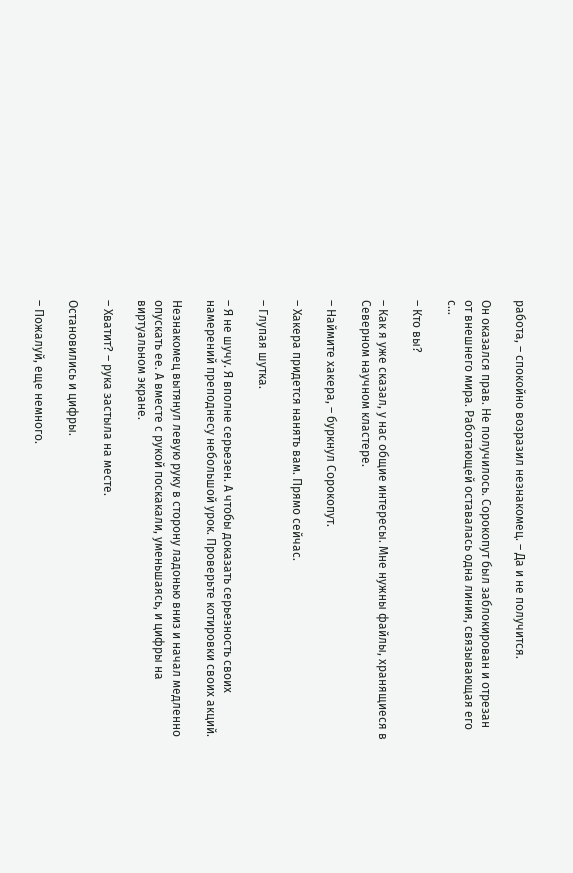работа, – спокойно возразил незнакомец. – Да и не получится.

Он оказался прав. Не получилось. Сорокопут был заблокирован и отрезан от внешнего мира. Работающей оставалась одна линия, связывающая его с…

– Кто вы?

– Как я уже сказал, у нас общие интересы. Мне нужны файлы, хранящиеся в Северном научном кластере.

– Наймите хакера, – буркнул Сорокопут.

– Хакера придется нанять вам. Прямо сейчас.

– Глупая шутка.

– Я не шучу. Я вполне серьезен. А чтобы доказать серьезность своих намерений преподнесу небольшой урок. Проверьте котировки своих акций.

Незнакомец вытянул левую руку в сторону ладонью вниз и начал медленно опускать ее. А вместе с рукой поскакали, уменьшаясь, и цифры на виртуальном экране.

– Хватит? – рука застыла на месте.

Остановились и цифры.

– Пожалуй, еще немного.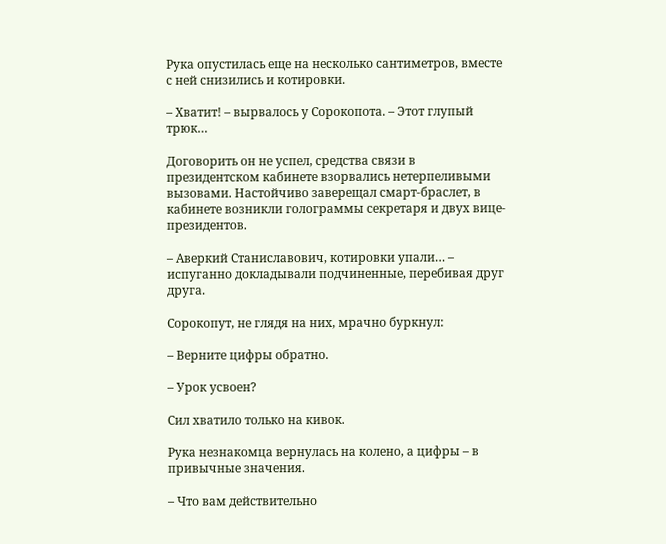Рука опустилась еще на несколько сантиметров, вместе с ней снизились и котировки.

– Хватит! – вырвалось у Сорокопота. – Этот глупый трюк…

Договорить он не успел, средства связи в президентском кабинете взорвались нетерпеливыми вызовами. Настойчиво заверещал смарт-браслет, в кабинете возникли голограммы секретаря и двух вице-президентов.

– Аверкий Станиславович, котировки упали… – испуганно докладывали подчиненные, перебивая друг друга.

Сорокопут, не глядя на них, мрачно буркнул:

– Верните цифры обратно.

– Урок усвоен?

Сил хватило только на кивок.

Рука незнакомца вернулась на колено, а цифры – в привычные значения.

– Что вам действительно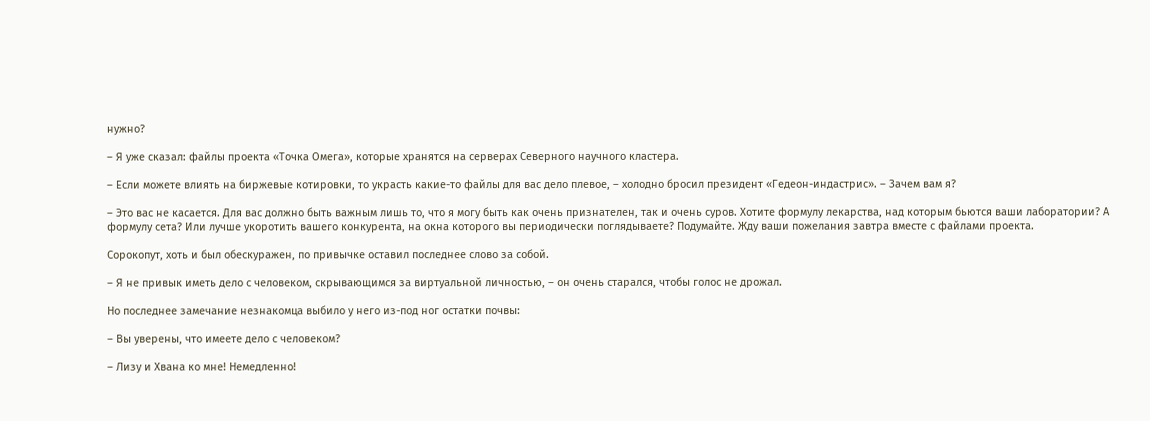нужно?

– Я уже сказал: файлы проекта «Точка Омега», которые хранятся на серверах Северного научного кластера.

– Если можете влиять на биржевые котировки, то украсть какие-то файлы для вас дело плевое, – холодно бросил президент «Гедеон-индастрис». – Зачем вам я?

– Это вас не касается. Для вас должно быть важным лишь то, что я могу быть как очень признателен, так и очень суров. Хотите формулу лекарства, над которым бьются ваши лаборатории? А формулу сета? Или лучше укоротить вашего конкурента, на окна которого вы периодически поглядываете? Подумайте. Жду ваши пожелания завтра вместе с файлами проекта.

Сорокопут, хоть и был обескуражен, по привычке оставил последнее слово за собой.

– Я не привык иметь дело с человеком, скрывающимся за виртуальной личностью, – он очень старался, чтобы голос не дрожал.

Но последнее замечание незнакомца выбило у него из-под ног остатки почвы:

– Вы уверены, что имеете дело с человеком?

– Лизу и Хвана ко мне! Немедленно!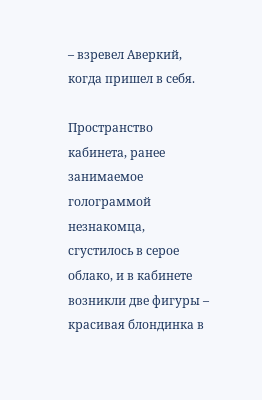– взревел Аверкий, когда пришел в себя.

Пространство кабинета, ранее занимаемое голограммой незнакомца, сгустилось в серое облако, и в кабинете возникли две фигуры – красивая блондинка в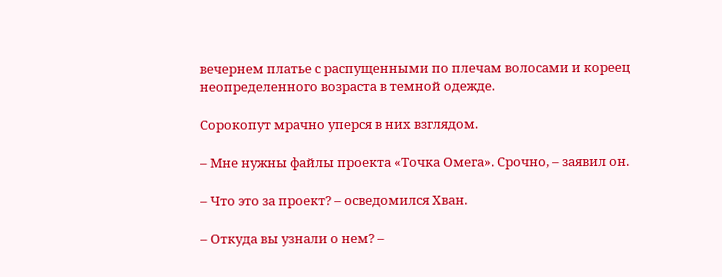вечернем платье с распущенными по плечам волосами и кореец неопределенного возраста в темной одежде.

Сорокопут мрачно уперся в них взглядом.

– Мне нужны файлы проекта «Точка Омега». Срочно, – заявил он.

– Что это за проект? – осведомился Хван.

– Откуда вы узнали о нем? –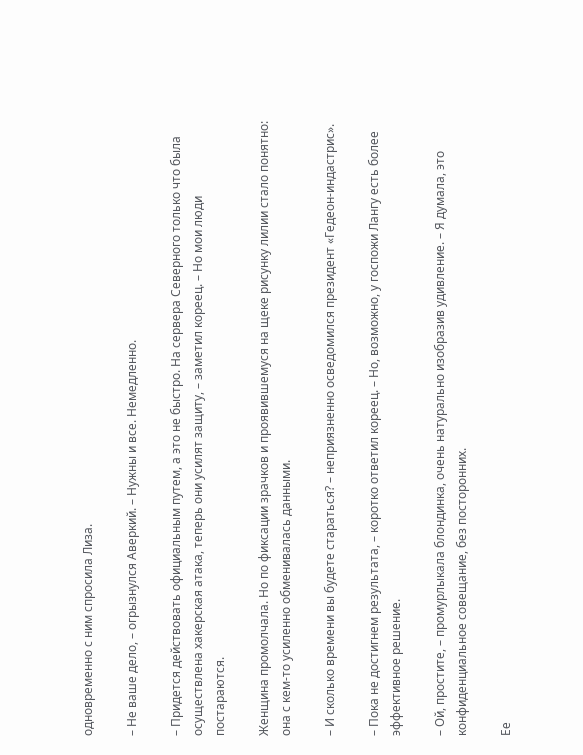одновременно с ним спросила Лиза.

– Не ваше дело, – огрызнулся Аверкий. – Нужны и все. Немедленно.

– Придется действовать официальным путем, а это не быстро. На сервера Северного только что была осуществлена хакерская атака, теперь они усилят защиту, – заметил кореец. – Но мои люди постараются.

Женщина промолчала. Но по фиксации зрачков и проявившемуся на щеке рисунку лилии стало понятно: она с кем-то усиленно обменивалась данными.

– И сколько времени вы будете стараться? – неприязненно осведомился президент «Гедеон-индастрис».

– Пока не достигнем результата, – коротко ответил кореец. – Но, возможно, у госпожи Лангу есть более эффективное решение.

– Ой, простите, – промурлыкала блондинка, очень натурально изобразив удивление. – Я думала, это конфиденциальное совещание, без посторонних.

Ее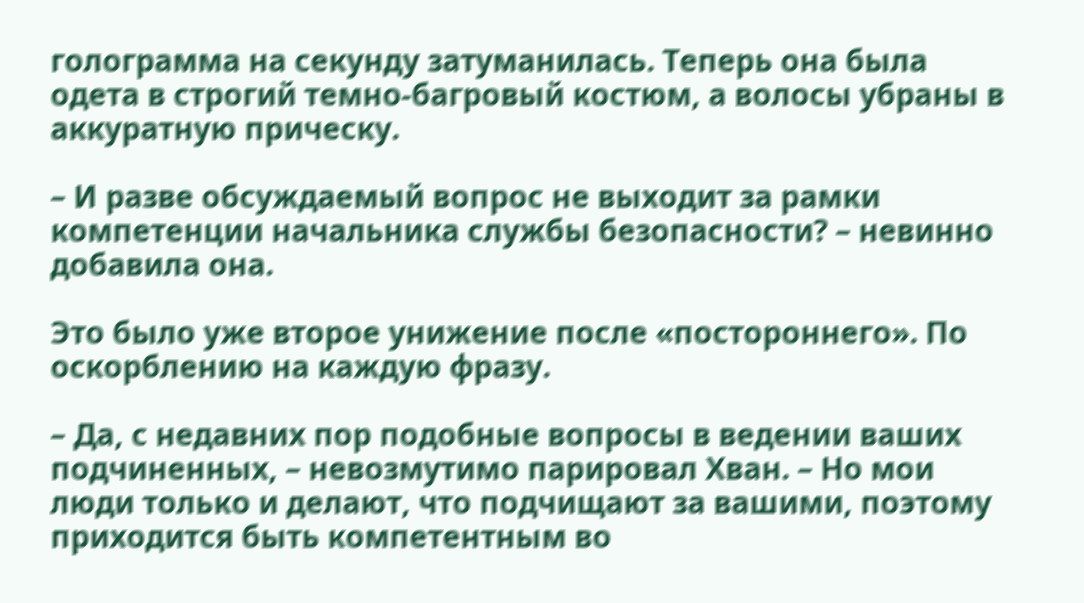голограмма на секунду затуманилась. Теперь она была одета в строгий темно-багровый костюм, а волосы убраны в аккуратную прическу.

– И разве обсуждаемый вопрос не выходит за рамки компетенции начальника службы безопасности? – невинно добавила она.

Это было уже второе унижение после «постороннего». По оскорблению на каждую фразу.

– Да, с недавних пор подобные вопросы в ведении ваших подчиненных, – невозмутимо парировал Хван. – Но мои люди только и делают, что подчищают за вашими, поэтому приходится быть компетентным во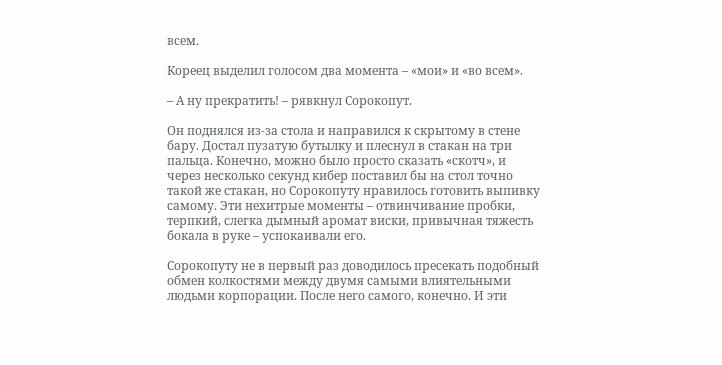всем.

Кореец выделил голосом два момента – «мои» и «во всем».

– А ну прекратить! – рявкнул Сорокопут.

Он поднялся из-за стола и направился к скрытому в стене бару. Достал пузатую бутылку и плеснул в стакан на три пальца. Конечно, можно было просто сказать «скотч», и через несколько секунд кибер поставил бы на стол точно такой же стакан, но Сорокопуту нравилось готовить выпивку самому. Эти нехитрые моменты – отвинчивание пробки, терпкий, слегка дымный аромат виски, привычная тяжесть бокала в руке – успокаивали его.

Сорокопуту не в первый раз доводилось пресекать подобный обмен колкостями между двумя самыми влиятельными людьми корпорации. После него самого, конечно. И эти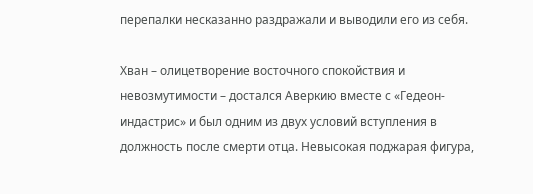перепалки несказанно раздражали и выводили его из себя.

Хван – олицетворение восточного спокойствия и невозмутимости – достался Аверкию вместе с «Гедеон-индастрис» и был одним из двух условий вступления в должность после смерти отца. Невысокая поджарая фигура,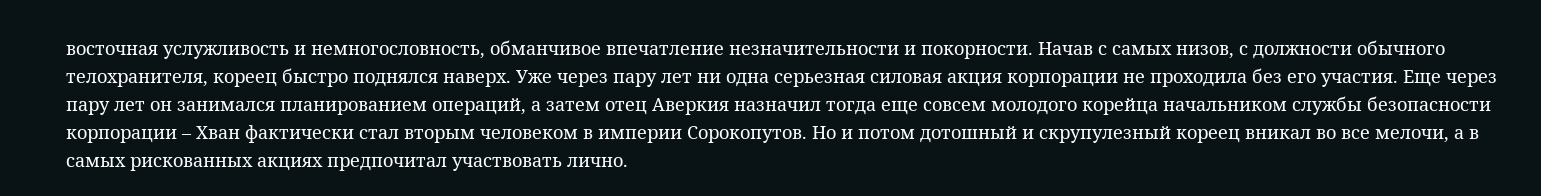восточная услужливость и немногословность, обманчивое впечатление незначительности и покорности. Начав с самых низов, с должности обычного телохранителя, кореец быстро поднялся наверх. Уже через пару лет ни одна серьезная силовая акция корпорации не проходила без его участия. Еще через пару лет он занимался планированием операций, а затем отец Аверкия назначил тогда еще совсем молодого корейца начальником службы безопасности корпорации – Хван фактически стал вторым человеком в империи Сорокопутов. Но и потом дотошный и скрупулезный кореец вникал во все мелочи, а в самых рискованных акциях предпочитал участвовать лично.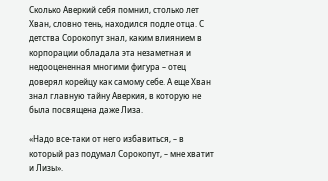Сколько Аверкий себя помнил, столько лет Хван, словно тень, находился подле отца. С детства Сорокопут знал, каким влиянием в корпорации обладала эта незаметная и недооцененная многими фигура – отец доверял корейцу как самому себе. А еще Хван знал главную тайну Аверкия, в которую не была посвящена даже Лиза.

«Надо все-таки от него избавиться, – в который раз подумал Сорокопут, – мне хватит и Лизы».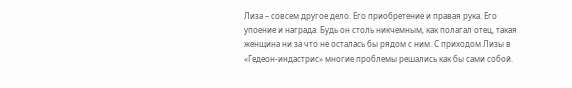Лиза – совсем другое дело. Его приобретение и правая рука. Его упоение и награда. Будь он столь никчемным, как полагал отец, такая женщина ни за что не осталась бы рядом с ним. С приходом Лизы в «Гедеон-индастрис» многие проблемы решались как бы сами собой.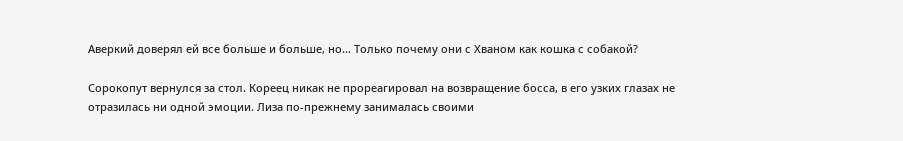Аверкий доверял ей все больше и больше, но… Только почему они с Хваном как кошка с собакой?

Сорокопут вернулся за стол. Кореец никак не прореагировал на возвращение босса, в его узких глазах не отразилась ни одной эмоции. Лиза по-прежнему занималась своими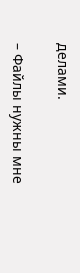делами.

– Файлы нужны мне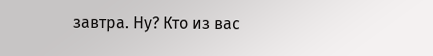завтра. Ну? Кто из вас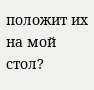положит их на мой стол?